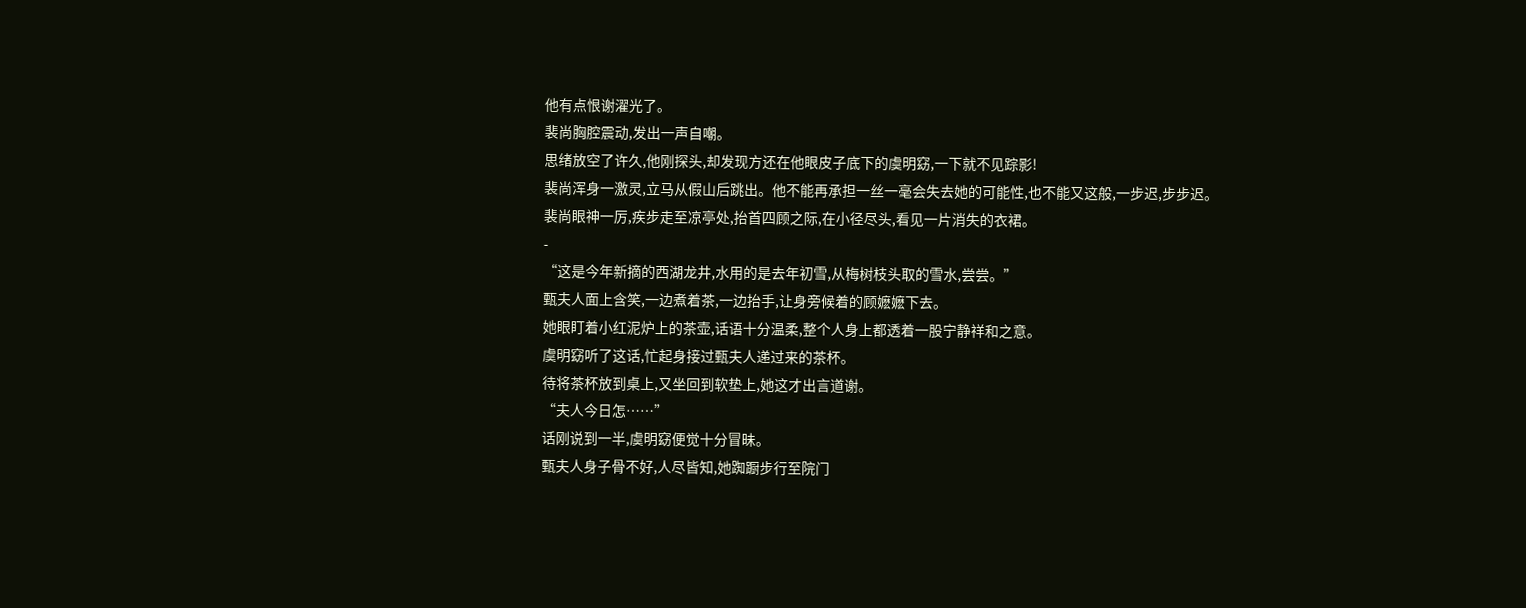他有点恨谢濯光了。
裴尚胸腔震动,发出一声自嘲。
思绪放空了许久,他刚探头,却发现方还在他眼皮子底下的虞明窈,一下就不见踪影!
裴尚浑身一激灵,立马从假山后跳出。他不能再承担一丝一毫会失去她的可能性,也不能又这般,一步迟,步步迟。
裴尚眼神一厉,疾步走至凉亭处,抬首四顾之际,在小径尽头,看见一片消失的衣裙。
-
“这是今年新摘的西湖龙井,水用的是去年初雪,从梅树枝头取的雪水,尝尝。”
甄夫人面上含笑,一边煮着茶,一边抬手,让身旁候着的顾嬷嬷下去。
她眼盯着小红泥炉上的茶壶,话语十分温柔,整个人身上都透着一股宁静祥和之意。
虞明窈听了这话,忙起身接过甄夫人递过来的茶杯。
待将茶杯放到桌上,又坐回到软垫上,她这才出言道谢。
“夫人今日怎……”
话刚说到一半,虞明窈便觉十分冒昧。
甄夫人身子骨不好,人尽皆知,她踟蹰步行至院门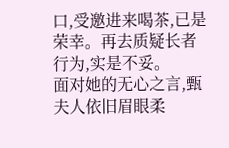口,受邀进来喝茶,已是荣幸。再去质疑长者行为,实是不妥。
面对她的无心之言,甄夫人依旧眉眼柔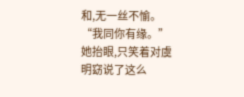和,无一丝不愉。
“我同你有缘。”
她抬眼,只笑着对虞明窈说了这么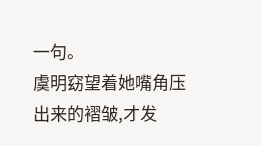一句。
虞明窈望着她嘴角压出来的褶皱,才发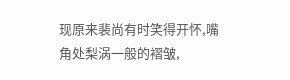现原来裴尚有时笑得开怀,嘴角处梨涡一般的褶皱,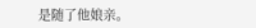是随了他娘亲。